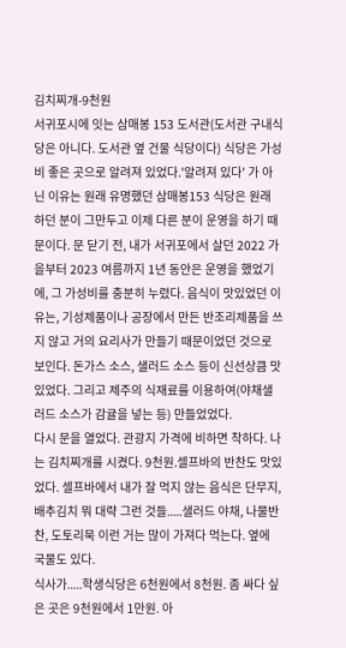김치찌개-9천원
서귀포시에 잇는 삼매봉 153 도서관(도서관 구내식당은 아니다. 도서관 옆 건물 식당이다) 식당은 가성비 좋은 곳으로 알려져 있었다.'알려져 있다' 가 아닌 이유는 원래 유명했던 삼매봉153 식당은 원래 하던 분이 그만두고 이제 다른 분이 운영을 하기 때문이다. 문 닫기 전, 내가 서귀포에서 살던 2022 가을부터 2023 여름까지 1년 동안은 운영을 했었기에, 그 가성비를 충분히 누렸다. 음식이 맛있었던 이유는, 기성제품이나 공장에서 만든 반조리제품을 쓰지 않고 거의 요리사가 만들기 때문이었던 것으로 보인다. 돈가스 소스, 샐러드 소스 등이 신선상큼 맛있었다. 그리고 제주의 식재료를 이용하여(야채샐러드 소스가 감귤을 넣는 등) 만들었었다.
다시 문을 열었다. 관광지 가격에 비하면 착하다. 나는 김치찌개를 시켰다. 9천원.셀프바의 반찬도 맛있었다. 셀프바에서 내가 잘 먹지 않는 음식은 단무지, 배추김치 뭐 대략 그런 것들.....샐러드 야채, 나물반찬, 도토리묵 이런 거는 많이 가져다 먹는다. 옆에 국물도 있다.
식사가.....학생식당은 6천원에서 8천원. 좀 싸다 싶은 곳은 9천원에서 1만원. 아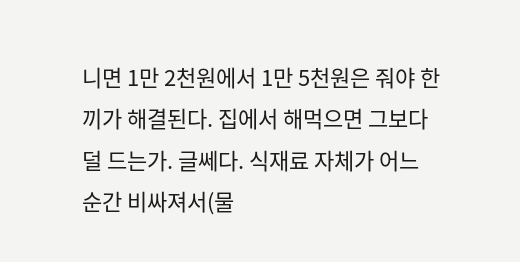니면 1만 2천원에서 1만 5천원은 줘야 한끼가 해결된다. 집에서 해먹으면 그보다 덜 드는가. 글쎄다. 식재료 자체가 어느 순간 비싸져서(물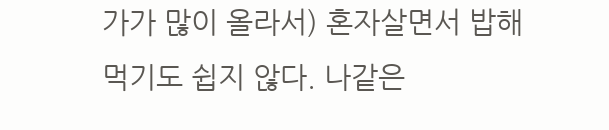가가 많이 올라서) 혼자살면서 밥해먹기도 쉽지 않다. 나같은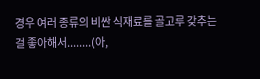경우 여러 종류의 비싼 식재료를 골고루 갖추는 걸 좋아해서........(아,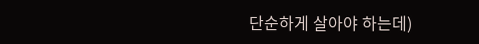단순하게 살아야 하는데)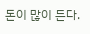돈이 많이 든다.